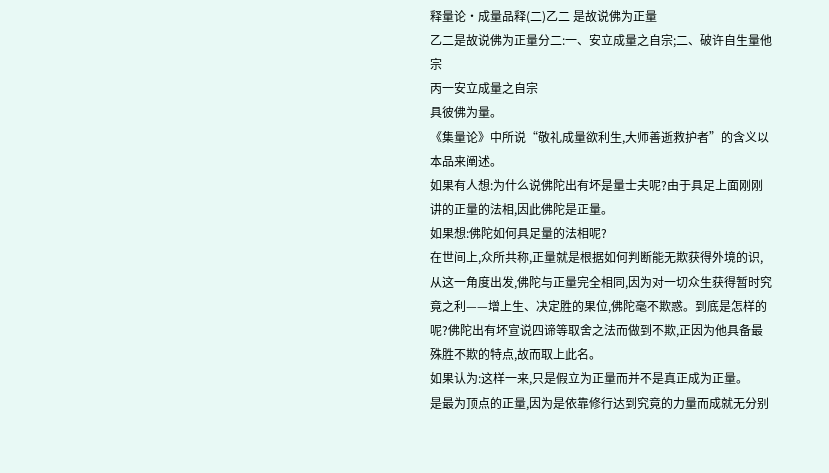释量论·成量品释(二)乙二 是故说佛为正量
乙二是故说佛为正量分二:一、安立成量之自宗;二、破许自生量他宗
丙一安立成量之自宗
具彼佛为量。
《集量论》中所说“敬礼成量欲利生,大师善逝救护者”的含义以本品来阐述。
如果有人想:为什么说佛陀出有坏是量士夫呢?由于具足上面刚刚讲的正量的法相,因此佛陀是正量。
如果想:佛陀如何具足量的法相呢?
在世间上,众所共称,正量就是根据如何判断能无欺获得外境的识,从这一角度出发,佛陀与正量完全相同,因为对一切众生获得暂时究竟之利——增上生、决定胜的果位,佛陀毫不欺惑。到底是怎样的呢?佛陀出有坏宣说四谛等取舍之法而做到不欺,正因为他具备最殊胜不欺的特点,故而取上此名。
如果认为:这样一来,只是假立为正量而并不是真正成为正量。
是最为顶点的正量,因为是依靠修行达到究竟的力量而成就无分别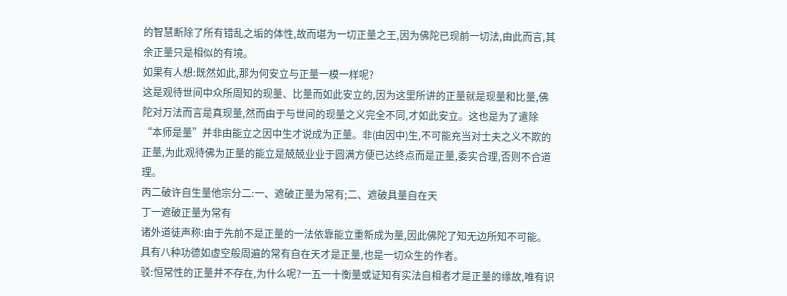的智慧断除了所有错乱之垢的体性,故而堪为一切正量之王,因为佛陀已现前一切法,由此而言,其余正量只是相似的有境。
如果有人想:既然如此,那为何安立与正量一模一样呢?
这是观待世间中众所周知的现量、比量而如此安立的,因为这里所讲的正量就是现量和比量,佛陀对万法而言是真现量,然而由于与世间的现量之义完全不同,才如此安立。这也是为了遣除“本师是量”并非由能立之因中生才说成为正量。非(由因中)生,不可能充当对士夫之义不欺的正量,为此观待佛为正量的能立是兢兢业业于圆满方便已达终点而是正量,委实合理,否则不合道理。
丙二破许自生量他宗分二:一、遮破正量为常有;二、遮破具量自在天
丁一遮破正量为常有
诸外道徒声称:由于先前不是正量的一法依靠能立重新成为量,因此佛陀了知无边所知不可能。具有八种功德如虚空般周遍的常有自在天才是正量,也是一切众生的作者。
驳:恒常性的正量并不存在,为什么呢?一五一十衡量或证知有实法自相者才是正量的缘故,唯有识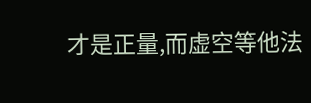才是正量,而虚空等他法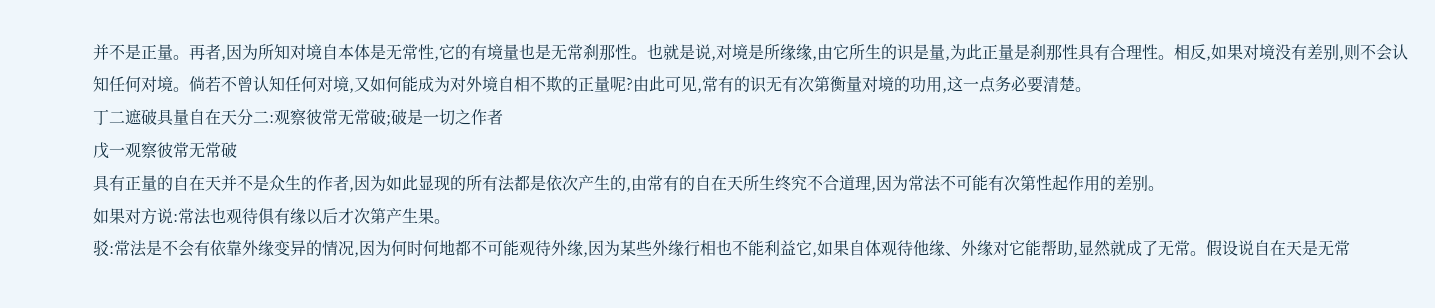并不是正量。再者,因为所知对境自本体是无常性,它的有境量也是无常刹那性。也就是说,对境是所缘缘,由它所生的识是量,为此正量是刹那性具有合理性。相反,如果对境没有差别,则不会认知任何对境。倘若不曾认知任何对境,又如何能成为对外境自相不欺的正量呢?由此可见,常有的识无有次第衡量对境的功用,这一点务必要清楚。
丁二遮破具量自在天分二:观察彼常无常破;破是一切之作者
戊一观察彼常无常破
具有正量的自在天并不是众生的作者,因为如此显现的所有法都是依次产生的,由常有的自在天所生终究不合道理,因为常法不可能有次第性起作用的差别。
如果对方说:常法也观待俱有缘以后才次第产生果。
驳:常法是不会有依靠外缘变异的情况,因为何时何地都不可能观待外缘,因为某些外缘行相也不能利益它,如果自体观待他缘、外缘对它能帮助,显然就成了无常。假设说自在天是无常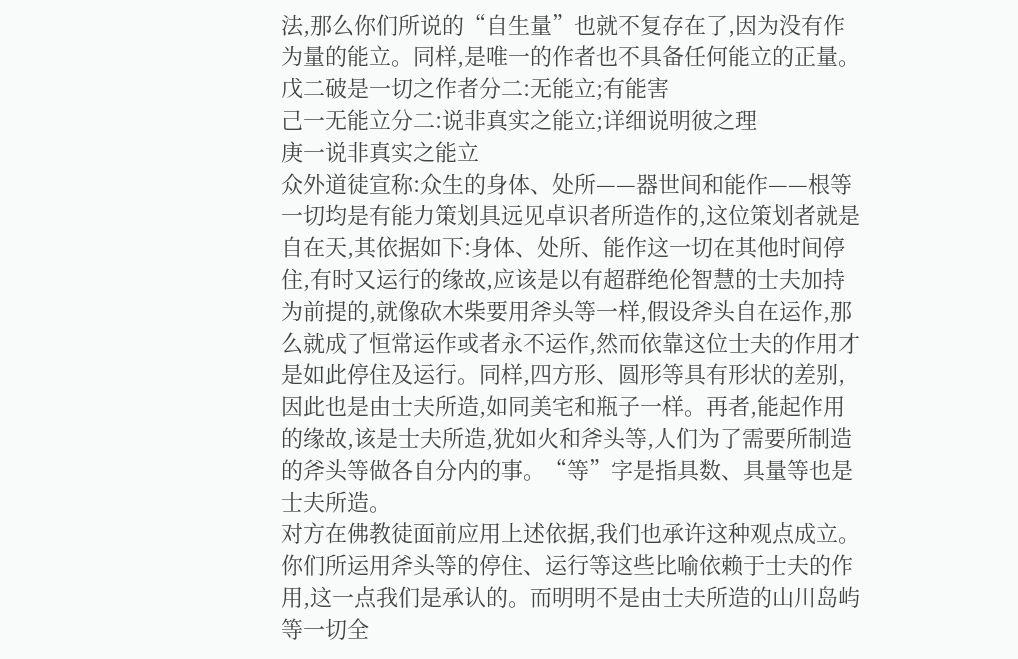法,那么你们所说的“自生量”也就不复存在了,因为没有作为量的能立。同样,是唯一的作者也不具备任何能立的正量。
戊二破是一切之作者分二:无能立;有能害
己一无能立分二:说非真实之能立;详细说明彼之理
庚一说非真实之能立
众外道徒宣称:众生的身体、处所——器世间和能作——根等一切均是有能力策划具远见卓识者所造作的,这位策划者就是自在天,其依据如下:身体、处所、能作这一切在其他时间停住,有时又运行的缘故,应该是以有超群绝伦智慧的士夫加持为前提的,就像砍木柴要用斧头等一样,假设斧头自在运作,那么就成了恒常运作或者永不运作,然而依靠这位士夫的作用才是如此停住及运行。同样,四方形、圆形等具有形状的差别,因此也是由士夫所造,如同美宅和瓶子一样。再者,能起作用的缘故,该是士夫所造,犹如火和斧头等,人们为了需要所制造的斧头等做各自分内的事。“等”字是指具数、具量等也是士夫所造。
对方在佛教徒面前应用上述依据,我们也承许这种观点成立。你们所运用斧头等的停住、运行等这些比喻依赖于士夫的作用,这一点我们是承认的。而明明不是由士夫所造的山川岛屿等一切全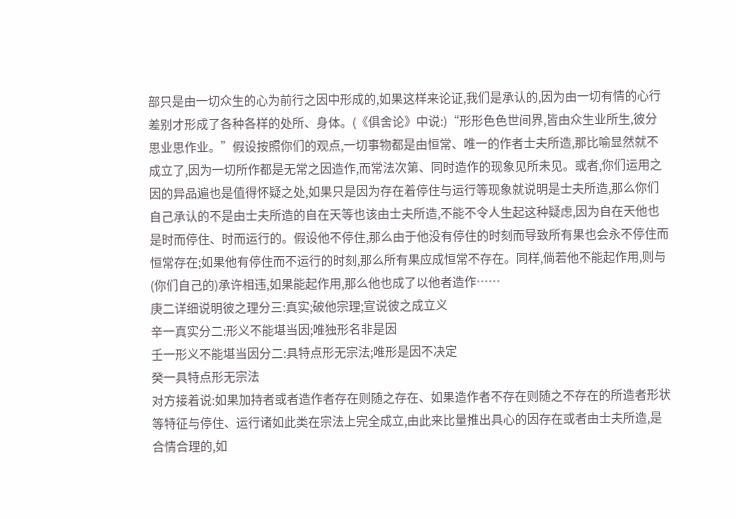部只是由一切众生的心为前行之因中形成的,如果这样来论证,我们是承认的,因为由一切有情的心行差别才形成了各种各样的处所、身体。(《俱舍论》中说:)“形形色色世间界,皆由众生业所生,彼分思业思作业。”假设按照你们的观点,一切事物都是由恒常、唯一的作者士夫所造,那比喻显然就不成立了,因为一切所作都是无常之因造作,而常法次第、同时造作的现象见所未见。或者,你们运用之因的异品遍也是值得怀疑之处,如果只是因为存在着停住与运行等现象就说明是士夫所造,那么你们自己承认的不是由士夫所造的自在天等也该由士夫所造,不能不令人生起这种疑虑,因为自在天他也是时而停住、时而运行的。假设他不停住,那么由于他没有停住的时刻而导致所有果也会永不停住而恒常存在;如果他有停住而不运行的时刻,那么所有果应成恒常不存在。同样,倘若他不能起作用,则与(你们自己的)承许相违,如果能起作用,那么他也成了以他者造作……
庚二详细说明彼之理分三:真实;破他宗理;宣说彼之成立义
辛一真实分二:形义不能堪当因;唯独形名非是因
壬一形义不能堪当因分二:具特点形无宗法;唯形是因不决定
癸一具特点形无宗法
对方接着说:如果加持者或者造作者存在则随之存在、如果造作者不存在则随之不存在的所造者形状等特征与停住、运行诸如此类在宗法上完全成立,由此来比量推出具心的因存在或者由士夫所造,是合情合理的,如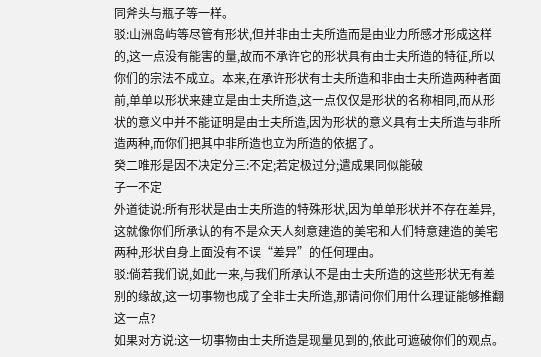同斧头与瓶子等一样。
驳:山洲岛屿等尽管有形状,但并非由士夫所造而是由业力所感才形成这样的,这一点没有能害的量,故而不承许它的形状具有由士夫所造的特征,所以你们的宗法不成立。本来,在承许形状有士夫所造和非由士夫所造两种者面前,单单以形状来建立是由士夫所造,这一点仅仅是形状的名称相同,而从形状的意义中并不能证明是由士夫所造,因为形状的意义具有士夫所造与非所造两种,而你们把其中非所造也立为所造的依据了。
癸二唯形是因不决定分三:不定;若定极过分;遣成果同似能破
子一不定
外道徒说:所有形状是由士夫所造的特殊形状,因为单单形状并不存在差异,这就像你们所承认的有不是众天人刻意建造的美宅和人们特意建造的美宅两种,形状自身上面没有不误“差异”的任何理由。
驳:倘若我们说,如此一来,与我们所承认不是由士夫所造的这些形状无有差别的缘故,这一切事物也成了全非士夫所造,那请问你们用什么理证能够推翻这一点?
如果对方说:这一切事物由士夫所造是现量见到的,依此可遮破你们的观点。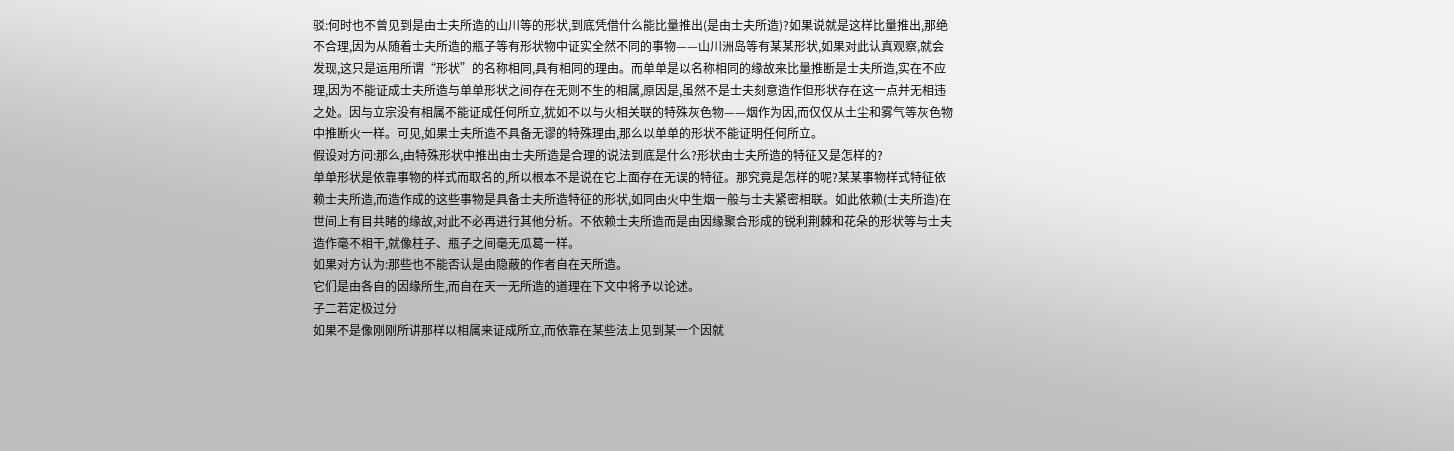驳:何时也不曾见到是由士夫所造的山川等的形状,到底凭借什么能比量推出(是由士夫所造)?如果说就是这样比量推出,那绝不合理,因为从随着士夫所造的瓶子等有形状物中证实全然不同的事物——山川洲岛等有某某形状,如果对此认真观察,就会发现,这只是运用所谓“形状”的名称相同,具有相同的理由。而单单是以名称相同的缘故来比量推断是士夫所造,实在不应理,因为不能证成士夫所造与单单形状之间存在无则不生的相属,原因是,虽然不是士夫刻意造作但形状存在这一点并无相违之处。因与立宗没有相属不能证成任何所立,犹如不以与火相关联的特殊灰色物——烟作为因,而仅仅从土尘和雾气等灰色物中推断火一样。可见,如果士夫所造不具备无谬的特殊理由,那么以单单的形状不能证明任何所立。
假设对方问:那么,由特殊形状中推出由士夫所造是合理的说法到底是什么?形状由士夫所造的特征又是怎样的?
单单形状是依靠事物的样式而取名的,所以根本不是说在它上面存在无误的特征。那究竟是怎样的呢?某某事物样式特征依赖士夫所造,而造作成的这些事物是具备士夫所造特征的形状,如同由火中生烟一般与士夫紧密相联。如此依赖(士夫所造)在世间上有目共睹的缘故,对此不必再进行其他分析。不依赖士夫所造而是由因缘聚合形成的锐利荆棘和花朵的形状等与士夫造作毫不相干,就像柱子、瓶子之间毫无瓜葛一样。
如果对方认为:那些也不能否认是由隐蔽的作者自在天所造。
它们是由各自的因缘所生,而自在天一无所造的道理在下文中将予以论述。
子二若定极过分
如果不是像刚刚所讲那样以相属来证成所立,而依靠在某些法上见到某一个因就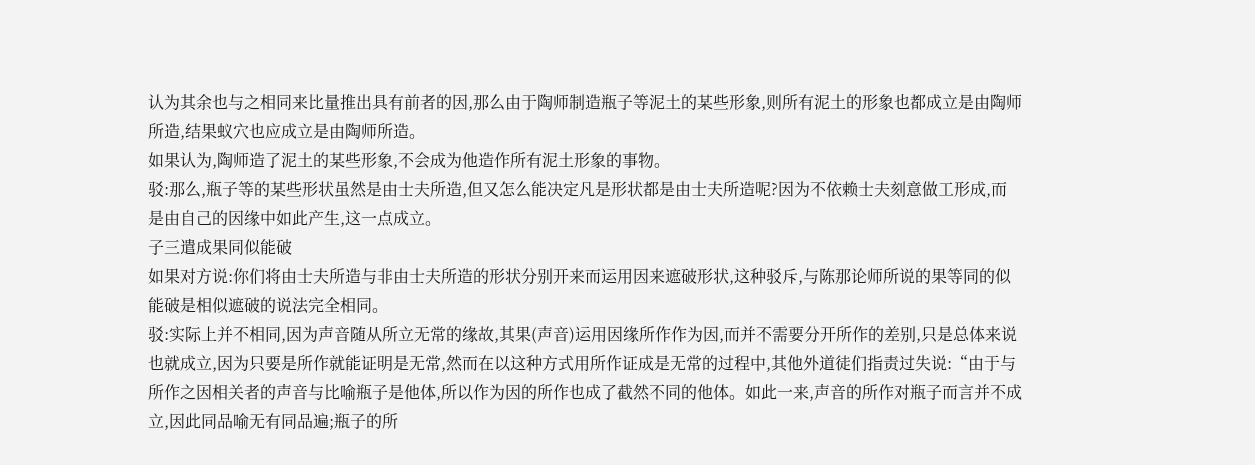认为其余也与之相同来比量推出具有前者的因,那么由于陶师制造瓶子等泥土的某些形象,则所有泥土的形象也都成立是由陶师所造,结果蚁穴也应成立是由陶师所造。
如果认为,陶师造了泥土的某些形象,不会成为他造作所有泥土形象的事物。
驳:那么,瓶子等的某些形状虽然是由士夫所造,但又怎么能决定凡是形状都是由士夫所造呢?因为不依赖士夫刻意做工形成,而是由自己的因缘中如此产生,这一点成立。
子三遣成果同似能破
如果对方说:你们将由士夫所造与非由士夫所造的形状分别开来而运用因来遮破形状,这种驳斥,与陈那论师所说的果等同的似能破是相似遮破的说法完全相同。
驳:实际上并不相同,因为声音随从所立无常的缘故,其果(声音)运用因缘所作作为因,而并不需要分开所作的差别,只是总体来说也就成立,因为只要是所作就能证明是无常,然而在以这种方式用所作证成是无常的过程中,其他外道徒们指责过失说:“由于与所作之因相关者的声音与比喻瓶子是他体,所以作为因的所作也成了截然不同的他体。如此一来,声音的所作对瓶子而言并不成立,因此同品喻无有同品遍;瓶子的所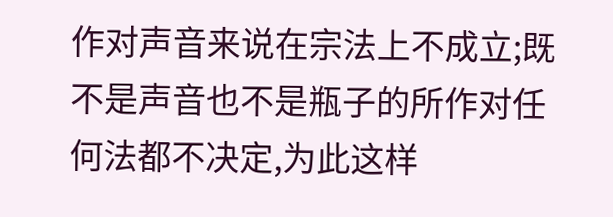作对声音来说在宗法上不成立;既不是声音也不是瓶子的所作对任何法都不决定,为此这样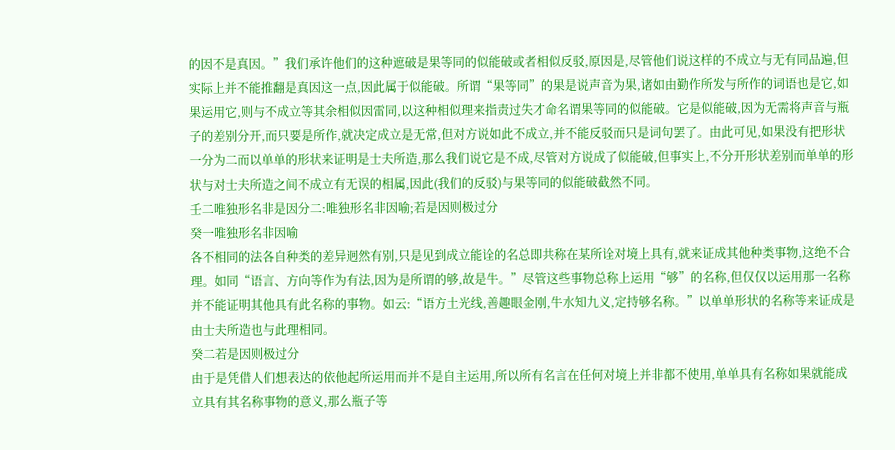的因不是真因。”我们承许他们的这种遮破是果等同的似能破或者相似反驳,原因是,尽管他们说这样的不成立与无有同品遍,但实际上并不能推翻是真因这一点,因此属于似能破。所谓“果等同”的果是说声音为果,诸如由勤作所发与所作的词语也是它,如果运用它,则与不成立等其余相似因雷同,以这种相似理来指责过失才命名谓果等同的似能破。它是似能破,因为无需将声音与瓶子的差别分开,而只要是所作,就决定成立是无常,但对方说如此不成立,并不能反驳而只是词句罢了。由此可见,如果没有把形状一分为二而以单单的形状来证明是士夫所造,那么我们说它是不成,尽管对方说成了似能破,但事实上,不分开形状差别而单单的形状与对士夫所造之间不成立有无误的相属,因此(我们的反驳)与果等同的似能破截然不同。
壬二唯独形名非是因分二:唯独形名非因喻;若是因则极过分
癸一唯独形名非因喻
各不相同的法各自种类的差异迥然有别,只是见到成立能诠的名总即共称在某所诠对境上具有,就来证成其他种类事物,这绝不合理。如同“语言、方向等作为有法,因为是所谓的够,故是牛。”尽管这些事物总称上运用“够”的名称,但仅仅以运用那一名称并不能证明其他具有此名称的事物。如云:“语方土光线,善趣眼金刚,牛水知九义,定持够名称。”以单单形状的名称等来证成是由士夫所造也与此理相同。
癸二若是因则极过分
由于是凭借人们想表达的依他起所运用而并不是自主运用,所以所有名言在任何对境上并非都不使用,单单具有名称如果就能成立具有其名称事物的意义,那么瓶子等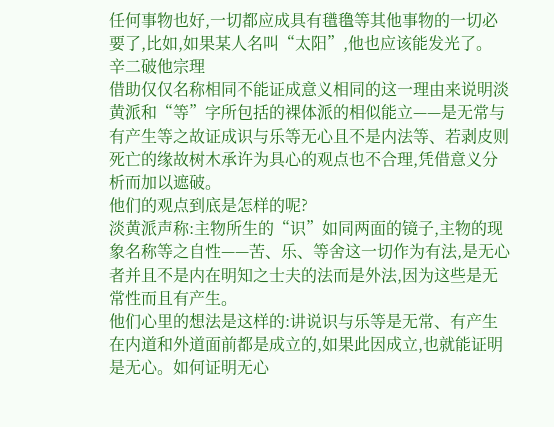任何事物也好,一切都应成具有氆氇等其他事物的一切必要了,比如,如果某人名叫“太阳”,他也应该能发光了。
辛二破他宗理
借助仅仅名称相同不能证成意义相同的这一理由来说明淡黄派和“等”字所包括的裸体派的相似能立——是无常与有产生等之故证成识与乐等无心且不是内法等、若剥皮则死亡的缘故树木承许为具心的观点也不合理,凭借意义分析而加以遮破。
他们的观点到底是怎样的呢?
淡黄派声称:主物所生的“识”如同两面的镜子,主物的现象名称等之自性——苦、乐、等舍这一切作为有法,是无心者并且不是内在明知之士夫的法而是外法,因为这些是无常性而且有产生。
他们心里的想法是这样的:讲说识与乐等是无常、有产生在内道和外道面前都是成立的,如果此因成立,也就能证明是无心。如何证明无心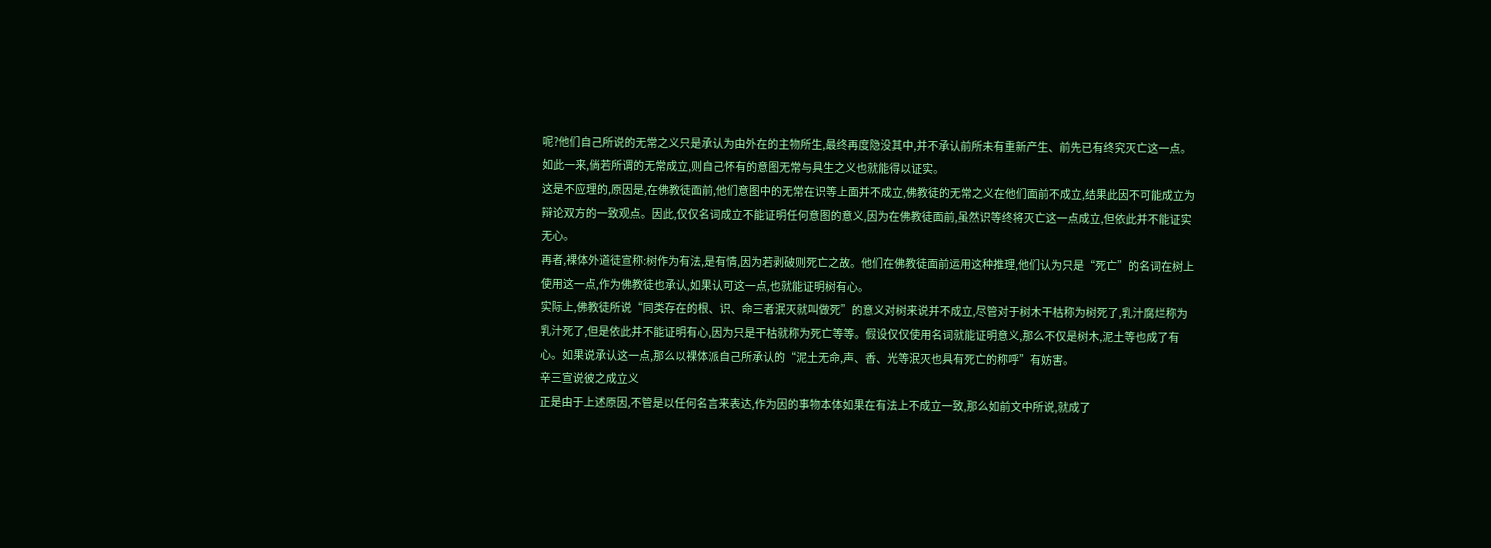呢?他们自己所说的无常之义只是承认为由外在的主物所生,最终再度隐没其中,并不承认前所未有重新产生、前先已有终究灭亡这一点。如此一来,倘若所谓的无常成立,则自己怀有的意图无常与具生之义也就能得以证实。
这是不应理的,原因是,在佛教徒面前,他们意图中的无常在识等上面并不成立,佛教徒的无常之义在他们面前不成立,结果此因不可能成立为辩论双方的一致观点。因此,仅仅名词成立不能证明任何意图的意义,因为在佛教徒面前,虽然识等终将灭亡这一点成立,但依此并不能证实无心。
再者,裸体外道徒宣称:树作为有法,是有情,因为若剥破则死亡之故。他们在佛教徒面前运用这种推理,他们认为只是“死亡”的名词在树上使用这一点,作为佛教徒也承认,如果认可这一点,也就能证明树有心。
实际上,佛教徒所说“同类存在的根、识、命三者泯灭就叫做死”的意义对树来说并不成立,尽管对于树木干枯称为树死了,乳汁腐烂称为乳汁死了,但是依此并不能证明有心,因为只是干枯就称为死亡等等。假设仅仅使用名词就能证明意义,那么不仅是树木,泥土等也成了有心。如果说承认这一点,那么以裸体派自己所承认的“泥土无命,声、香、光等泯灭也具有死亡的称呼”有妨害。
辛三宣说彼之成立义
正是由于上述原因,不管是以任何名言来表达,作为因的事物本体如果在有法上不成立一致,那么如前文中所说,就成了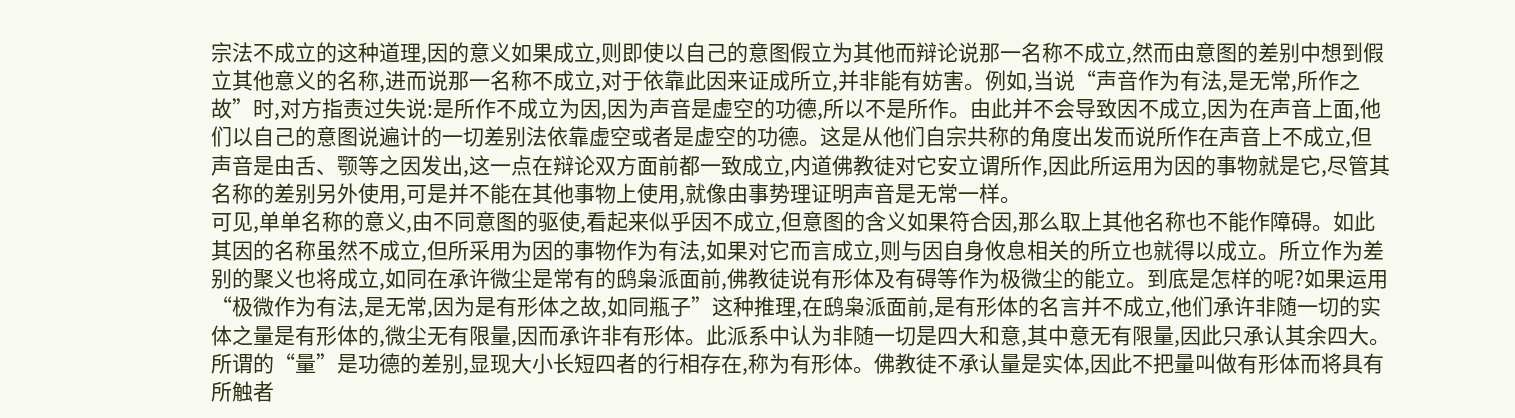宗法不成立的这种道理,因的意义如果成立,则即使以自己的意图假立为其他而辩论说那一名称不成立,然而由意图的差别中想到假立其他意义的名称,进而说那一名称不成立,对于依靠此因来证成所立,并非能有妨害。例如,当说“声音作为有法,是无常,所作之故”时,对方指责过失说:是所作不成立为因,因为声音是虚空的功德,所以不是所作。由此并不会导致因不成立,因为在声音上面,他们以自己的意图说遍计的一切差别法依靠虚空或者是虚空的功德。这是从他们自宗共称的角度出发而说所作在声音上不成立,但声音是由舌、颚等之因发出,这一点在辩论双方面前都一致成立,内道佛教徒对它安立谓所作,因此所运用为因的事物就是它,尽管其名称的差别另外使用,可是并不能在其他事物上使用,就像由事势理证明声音是无常一样。
可见,单单名称的意义,由不同意图的驱使,看起来似乎因不成立,但意图的含义如果符合因,那么取上其他名称也不能作障碍。如此其因的名称虽然不成立,但所采用为因的事物作为有法,如果对它而言成立,则与因自身攸息相关的所立也就得以成立。所立作为差别的聚义也将成立,如同在承许微尘是常有的鸱枭派面前,佛教徒说有形体及有碍等作为极微尘的能立。到底是怎样的呢?如果运用“极微作为有法,是无常,因为是有形体之故,如同瓶子”这种推理,在鸱枭派面前,是有形体的名言并不成立,他们承许非随一切的实体之量是有形体的,微尘无有限量,因而承许非有形体。此派系中认为非随一切是四大和意,其中意无有限量,因此只承认其余四大。所谓的“量”是功德的差别,显现大小长短四者的行相存在,称为有形体。佛教徒不承认量是实体,因此不把量叫做有形体而将具有所触者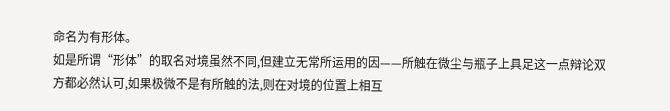命名为有形体。
如是所谓“形体”的取名对境虽然不同,但建立无常所运用的因——所触在微尘与瓶子上具足这一点辩论双方都必然认可,如果极微不是有所触的法,则在对境的位置上相互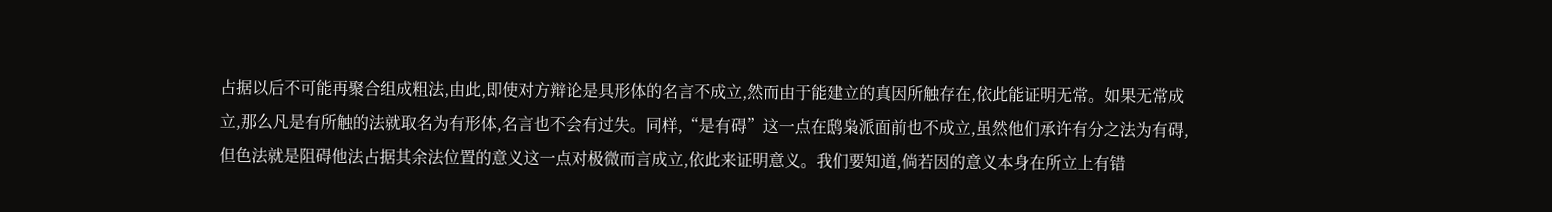占据以后不可能再聚合组成粗法,由此,即使对方辩论是具形体的名言不成立,然而由于能建立的真因所触存在,依此能证明无常。如果无常成立,那么凡是有所触的法就取名为有形体,名言也不会有过失。同样,“是有碍”这一点在鸱枭派面前也不成立,虽然他们承许有分之法为有碍,但色法就是阻碍他法占据其余法位置的意义这一点对极微而言成立,依此来证明意义。我们要知道,倘若因的意义本身在所立上有错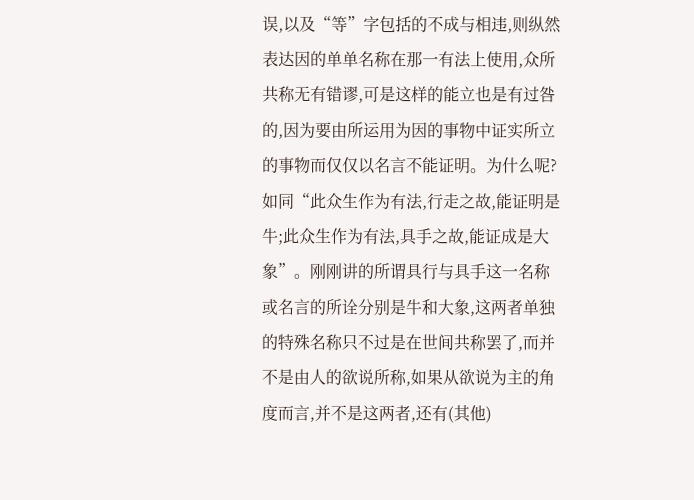误,以及“等”字包括的不成与相违,则纵然表达因的单单名称在那一有法上使用,众所共称无有错谬,可是这样的能立也是有过咎的,因为要由所运用为因的事物中证实所立的事物而仅仅以名言不能证明。为什么呢?如同“此众生作为有法,行走之故,能证明是牛;此众生作为有法,具手之故,能证成是大象”。刚刚讲的所谓具行与具手这一名称或名言的所诠分别是牛和大象,这两者单独的特殊名称只不过是在世间共称罢了,而并不是由人的欲说所称,如果从欲说为主的角度而言,并不是这两者,还有(其他)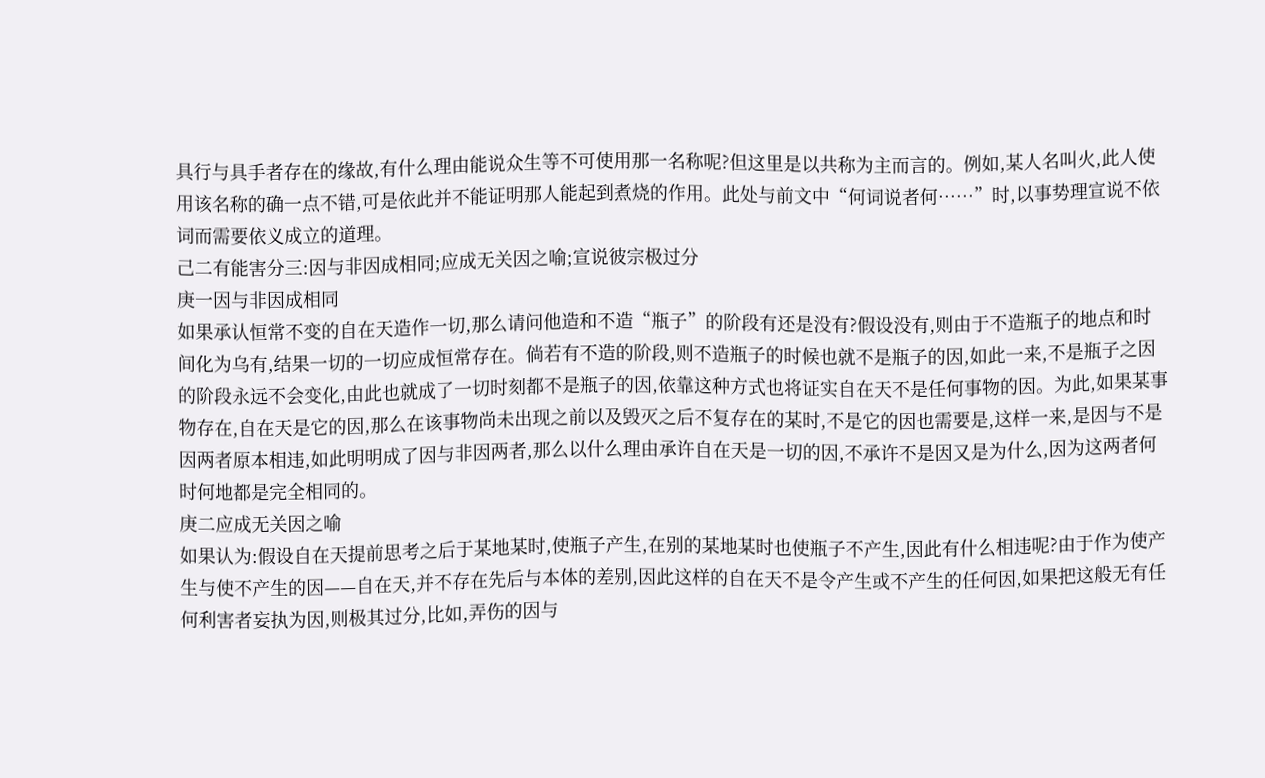具行与具手者存在的缘故,有什么理由能说众生等不可使用那一名称呢?但这里是以共称为主而言的。例如,某人名叫火,此人使用该名称的确一点不错,可是依此并不能证明那人能起到煮烧的作用。此处与前文中“何词说者何……”时,以事势理宣说不依词而需要依义成立的道理。
己二有能害分三:因与非因成相同;应成无关因之喻;宣说彼宗极过分
庚一因与非因成相同
如果承认恒常不变的自在天造作一切,那么请问他造和不造“瓶子”的阶段有还是没有?假设没有,则由于不造瓶子的地点和时间化为乌有,结果一切的一切应成恒常存在。倘若有不造的阶段,则不造瓶子的时候也就不是瓶子的因,如此一来,不是瓶子之因的阶段永远不会变化,由此也就成了一切时刻都不是瓶子的因,依靠这种方式也将证实自在天不是任何事物的因。为此,如果某事物存在,自在天是它的因,那么在该事物尚未出现之前以及毁灭之后不复存在的某时,不是它的因也需要是,这样一来,是因与不是因两者原本相违,如此明明成了因与非因两者,那么以什么理由承许自在天是一切的因,不承许不是因又是为什么,因为这两者何时何地都是完全相同的。
庚二应成无关因之喻
如果认为:假设自在天提前思考之后于某地某时,使瓶子产生,在别的某地某时也使瓶子不产生,因此有什么相违呢?由于作为使产生与使不产生的因——自在天,并不存在先后与本体的差别,因此这样的自在天不是令产生或不产生的任何因,如果把这般无有任何利害者妄执为因,则极其过分,比如,弄伤的因与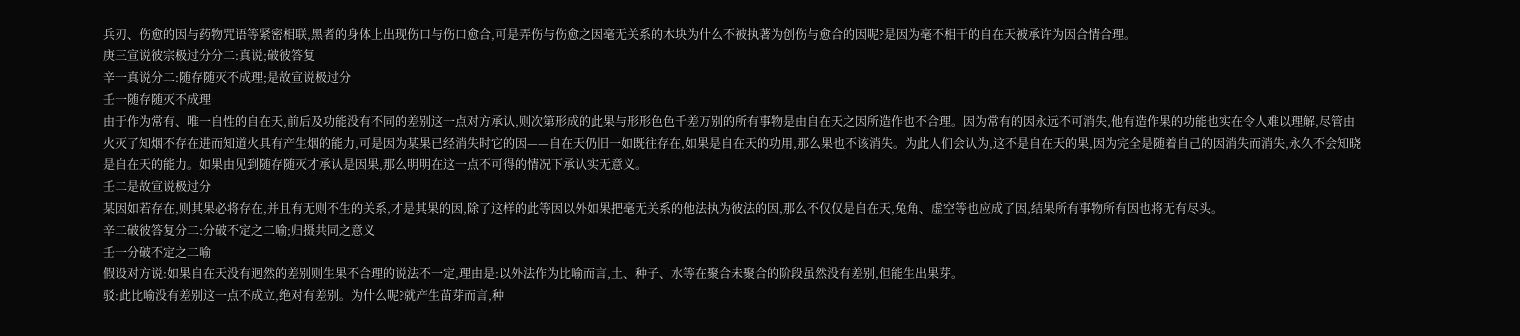兵刃、伤愈的因与药物咒语等紧密相联,黑者的身体上出现伤口与伤口愈合,可是弄伤与伤愈之因毫无关系的木块为什么不被执著为创伤与愈合的因呢?是因为毫不相干的自在天被承许为因合情合理。
庚三宣说彼宗极过分分二:真说;破彼答复
辛一真说分二:随存随灭不成理;是故宣说极过分
壬一随存随灭不成理
由于作为常有、唯一自性的自在天,前后及功能没有不同的差别这一点对方承认,则次第形成的此果与形形色色千差万别的所有事物是由自在天之因所造作也不合理。因为常有的因永远不可消失,他有造作果的功能也实在令人难以理解,尽管由火灭了知烟不存在进而知道火具有产生烟的能力,可是因为某果已经消失时它的因——自在天仍旧一如既往存在,如果是自在天的功用,那么果也不该消失。为此人们会认为,这不是自在天的果,因为完全是随着自己的因消失而消失,永久不会知晓是自在天的能力。如果由见到随存随灭才承认是因果,那么明明在这一点不可得的情况下承认实无意义。
壬二是故宣说极过分
某因如若存在,则其果必将存在,并且有无则不生的关系,才是其果的因,除了这样的此等因以外如果把毫无关系的他法执为彼法的因,那么不仅仅是自在天,兔角、虚空等也应成了因,结果所有事物所有因也将无有尽头。
辛二破彼答复分二:分破不定之二喻;归摄共同之意义
壬一分破不定之二喻
假设对方说:如果自在天没有迥然的差别则生果不合理的说法不一定,理由是:以外法作为比喻而言,土、种子、水等在聚合未聚合的阶段虽然没有差别,但能生出果芽。
驳:此比喻没有差别这一点不成立,绝对有差别。为什么呢?就产生苗芽而言,种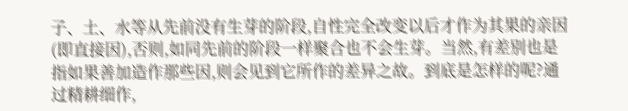子、土、水等从先前没有生芽的阶段,自性完全改变以后才作为其果的亲因(即直接因),否则,如同先前的阶段一样聚合也不会生芽。当然,有差别也是指如果善加造作那些因,则会见到它所作的差异之故。到底是怎样的呢?通过精耕细作,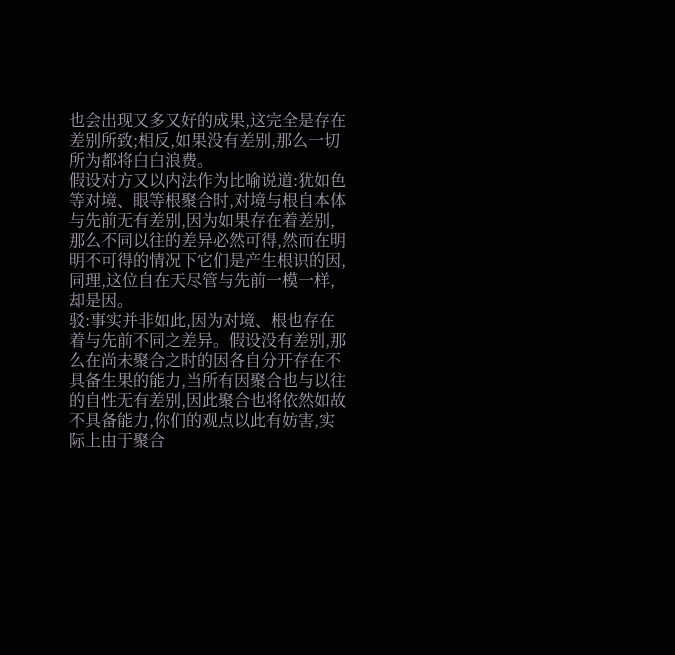也会出现又多又好的成果,这完全是存在差别所致;相反,如果没有差别,那么一切所为都将白白浪费。
假设对方又以内法作为比喻说道:犹如色等对境、眼等根聚合时,对境与根自本体与先前无有差别,因为如果存在着差别,那么不同以往的差异必然可得,然而在明明不可得的情况下它们是产生根识的因,同理,这位自在天尽管与先前一模一样,却是因。
驳:事实并非如此,因为对境、根也存在着与先前不同之差异。假设没有差别,那么在尚未聚合之时的因各自分开存在不具备生果的能力,当所有因聚合也与以往的自性无有差别,因此聚合也将依然如故不具备能力,你们的观点以此有妨害,实际上由于聚合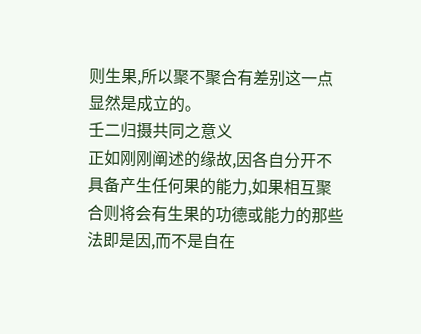则生果,所以聚不聚合有差别这一点显然是成立的。
壬二归摄共同之意义
正如刚刚阐述的缘故,因各自分开不具备产生任何果的能力,如果相互聚合则将会有生果的功德或能力的那些法即是因,而不是自在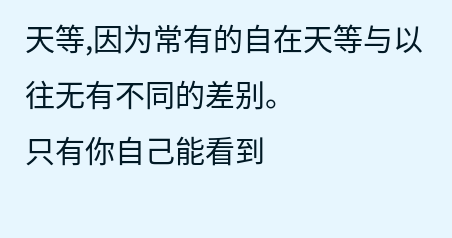天等,因为常有的自在天等与以往无有不同的差别。
只有你自己能看到